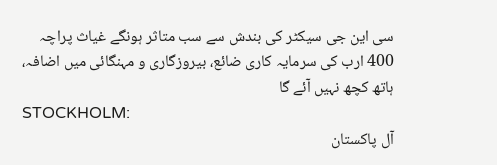سی این جی سیکٹر کی بندش سے سب متاثر ہونگے غیاث پراچہ
400 ارب کی سرمایہ کاری ضائع، بیروزگاری و مہنگائی میں اضافہ، ہاتھ کچھ نہیں آئے گا
STOCKHOLM:
آل پاکستان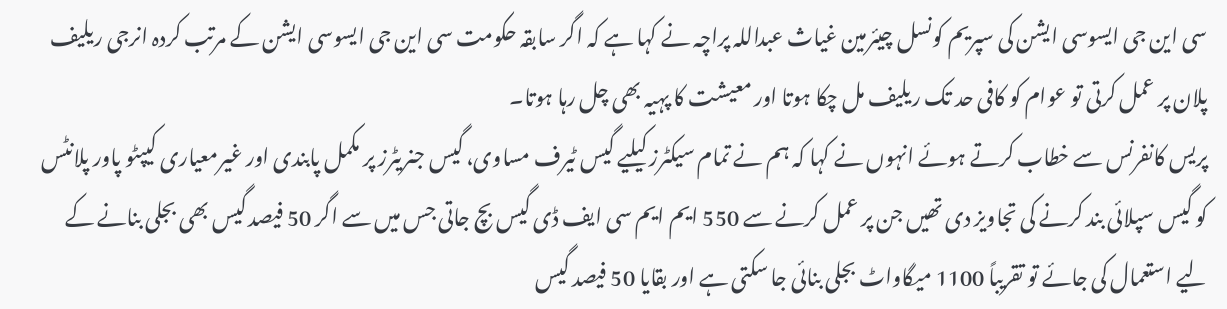سی این جی ایسوسی ایشن کی سپریم کونسل چیئرمین غیاث عبداللہ پراچہ نے کہا ہے کہ اگر سابقہ حکومت سی این جی ایسوسی ایشن کے مرتب کردہ انرجی ریلیف پلان پر عمل کرتی تو عوام کو کافی حد تک ریلیف مل چکا ہوتا اور معیشت کا پہیہ بھی چل رہا ہوتا۔
پریس کانفرنس سے خطاب کرتے ہوئے انہوں نے کہا کہ ہم نے تمام سیکٹرز کیلیے گیس ٹیرف مساوی، گیس جنریٹرز پر مکمل پابندی اور غیرمعیاری کیپٹو پاور پلانٹس کو گیس سپلائی بند کرنے کی تجاویز دی تھیں جن پر عمل کرنے سے 550 ایم ایم سی ایف ڈی گیس بچ جاتی جس میں سے اگر 50 فیصد گیس بھی بجلی بنانے کے لیے استعمال کی جائے تو تقریباً 1100 میگاواٹ بجلی بنائی جا سکتی ہے اور بقایا 50 فیصد گیس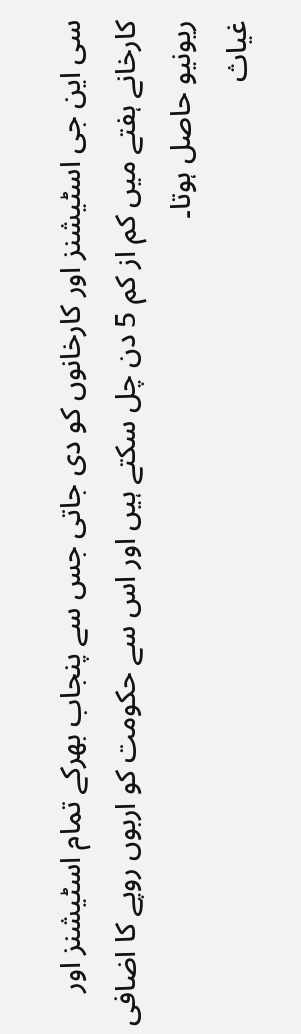سی این جی اسٹیشنز اور کارخانوں کو دی جاتی جس سے پنجاب بھرکے تمام اسٹیشنز اور کارخانے ہفتے میں کم از کم 5 دن چل سکتے ہیں اور اس سے حکومت کو اربوں روپے کا اضافی ریونیو حاصل ہوتا۔
غیاث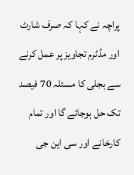پراچہ نے کہا کہ صرف شارٹ اور مڈٹرم تجاویز پر عمل کرنے سے بجلی کا مسئلہ 70 فیصد تک حل ہوجائے گا اور تمام کارخانے اور سی این جی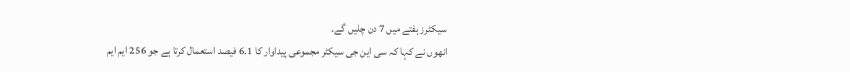سیکٹرز ہفتے میں 7 دن چلیں گے۔
انھوں نے کہا کہ سی این جی سیکٹر مجموعی پیداوار کا 6.1 فیصد استعمال کرتا ہے جو 256 ایم ایم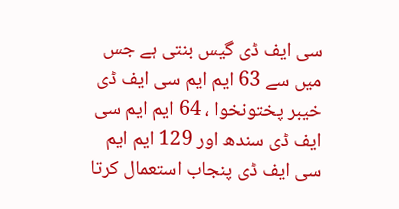سی ایف ڈی گیس بنتی ہے جس میں سے 63 ایم ایم سی ایف ڈی خیبر پختونخوا ، 64 ایم ایم سی ایف ڈی سندھ اور 129 ایم ایم سی ایف ڈی پنجاب استعمال کرتا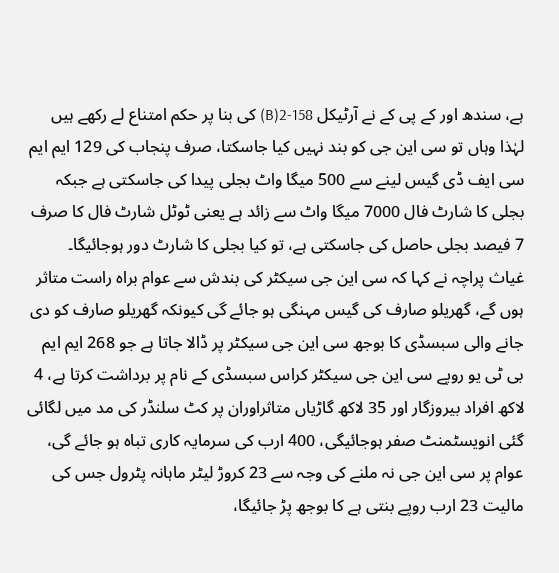ہے، سندھ اور کے پی کے نے آرٹیکل 158-2(B) کی بنا پر حکم امتناع لے رکھے ہیں لہٰذا وہاں تو سی این جی کو بند نہیں کیا جاسکتا، صرف پنجاب کی 129 ایم ایم سی ایف ڈی گیس لینے سے 500 میگا واٹ بجلی پیدا کی جاسکتی ہے جبکہ بجلی کا شارٹ فال 7000 میگا واٹ سے زائد ہے یعنی ٹوٹل شارٹ فال کا صرف 7 فیصد بجلی حاصل کی جاسکتی ہے، تو کیا بجلی کا شارٹ دور ہوجائیگا۔
غیاث پراچہ نے کہا کہ سی این جی سیکٹر کی بندش سے عوام براہ راست متاثر ہوں گے، گھریلو صارف کی گیس مہنگی ہو جائے گی کیونکہ گھریلو صارف کو دی جانے والی سبسڈی کا بوجھ سی این جی سیکٹر پر ڈالا جاتا ہے جو 268 ایم ایم بی ٹی یو روپے سی این جی سیکٹر کراس سبسڈی کے نام پر برداشت کرتا ہے، 4 لاکھ افراد بیروزگار اور 35 لاکھ گاڑیاں متاثراوران پر کٹ سلنڈر کی مد میں لگائی گئی انویسٹمنٹ صفر ہوجائیگی، 400 ارب کی سرمایہ کاری تباہ ہو جائے گی، عوام پر سی این جی نہ ملنے کی وجہ سے 23 کروڑ لیٹر ماہانہ پٹرول جس کی مالیت 23 ارب روپے بنتی ہے کا بوجھ پڑ جائیگا،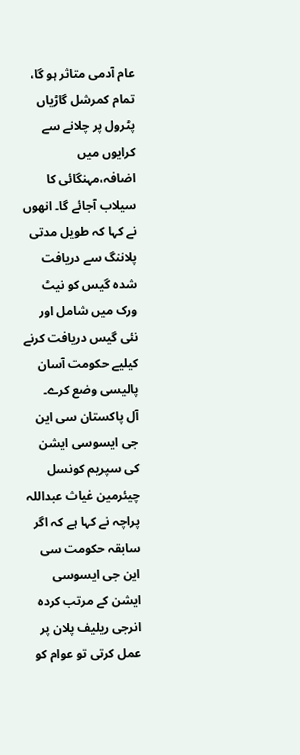عام آدمی متاثر ہو گا، تمام کمرشل گاڑیاں پٹرول پر چلانے سے کرایوں میں اضافہ،مہنگائی کا سیلاب آجائے گا۔ انھوں نے کہا کہ طویل مدتی پلاننگ سے دریافت شدہ گیس کو نیٹ ورک میں شامل اور نئی گیس دریافت کرنے کیلیے حکومت آسان پالیسی وضع کرے۔
آل پاکستان سی این جی ایسوسی ایشن کی سپریم کونسل چیئرمین غیاث عبداللہ پراچہ نے کہا ہے کہ اگر سابقہ حکومت سی این جی ایسوسی ایشن کے مرتب کردہ انرجی ریلیف پلان پر عمل کرتی تو عوام کو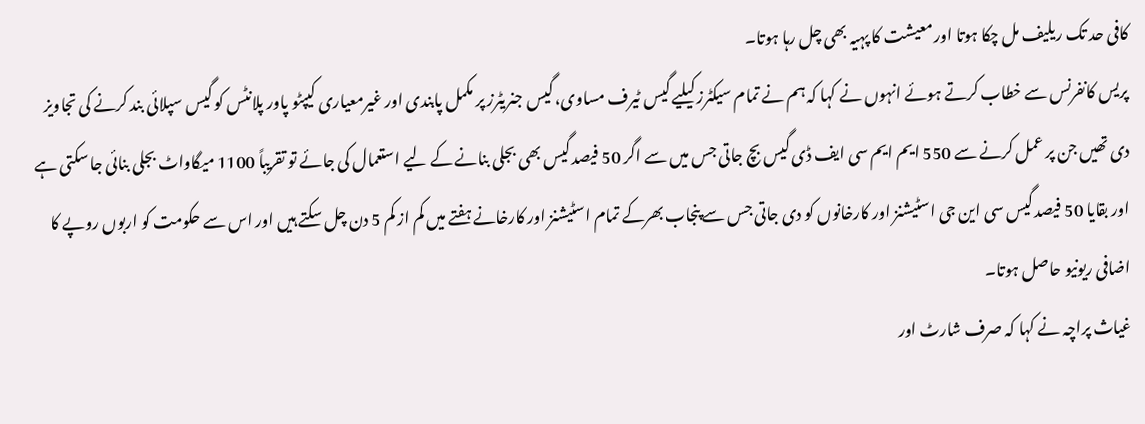کافی حد تک ریلیف مل چکا ہوتا اور معیشت کا پہیہ بھی چل رہا ہوتا۔
پریس کانفرنس سے خطاب کرتے ہوئے انہوں نے کہا کہ ہم نے تمام سیکٹرز کیلیے گیس ٹیرف مساوی، گیس جنریٹرز پر مکمل پابندی اور غیرمعیاری کیپٹو پاور پلانٹس کو گیس سپلائی بند کرنے کی تجاویز دی تھیں جن پر عمل کرنے سے 550 ایم ایم سی ایف ڈی گیس بچ جاتی جس میں سے اگر 50 فیصد گیس بھی بجلی بنانے کے لیے استعمال کی جائے تو تقریباً 1100 میگاواٹ بجلی بنائی جا سکتی ہے اور بقایا 50 فیصد گیس سی این جی اسٹیشنز اور کارخانوں کو دی جاتی جس سے پنجاب بھرکے تمام اسٹیشنز اور کارخانے ہفتے میں کم از کم 5 دن چل سکتے ہیں اور اس سے حکومت کو اربوں روپے کا اضافی ریونیو حاصل ہوتا۔
غیاث پراچہ نے کہا کہ صرف شارٹ اور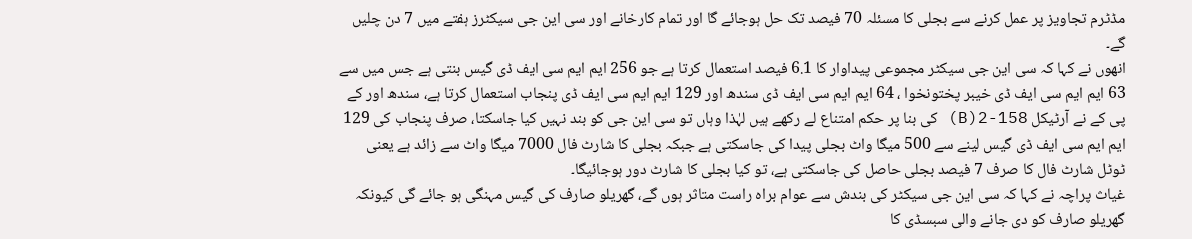مڈٹرم تجاویز پر عمل کرنے سے بجلی کا مسئلہ 70 فیصد تک حل ہوجائے گا اور تمام کارخانے اور سی این جی سیکٹرز ہفتے میں 7 دن چلیں گے۔
انھوں نے کہا کہ سی این جی سیکٹر مجموعی پیداوار کا 6.1 فیصد استعمال کرتا ہے جو 256 ایم ایم سی ایف ڈی گیس بنتی ہے جس میں سے 63 ایم ایم سی ایف ڈی خیبر پختونخوا ، 64 ایم ایم سی ایف ڈی سندھ اور 129 ایم ایم سی ایف ڈی پنجاب استعمال کرتا ہے، سندھ اور کے پی کے نے آرٹیکل 158-2(B) کی بنا پر حکم امتناع لے رکھے ہیں لہٰذا وہاں تو سی این جی کو بند نہیں کیا جاسکتا، صرف پنجاب کی 129 ایم ایم سی ایف ڈی گیس لینے سے 500 میگا واٹ بجلی پیدا کی جاسکتی ہے جبکہ بجلی کا شارٹ فال 7000 میگا واٹ سے زائد ہے یعنی ٹوٹل شارٹ فال کا صرف 7 فیصد بجلی حاصل کی جاسکتی ہے، تو کیا بجلی کا شارٹ دور ہوجائیگا۔
غیاث پراچہ نے کہا کہ سی این جی سیکٹر کی بندش سے عوام براہ راست متاثر ہوں گے، گھریلو صارف کی گیس مہنگی ہو جائے گی کیونکہ گھریلو صارف کو دی جانے والی سبسڈی کا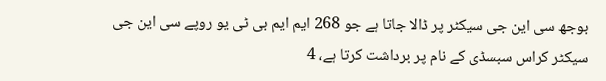بوجھ سی این جی سیکٹر پر ڈالا جاتا ہے جو 268 ایم ایم بی ٹی یو روپے سی این جی سیکٹر کراس سبسڈی کے نام پر برداشت کرتا ہے، 4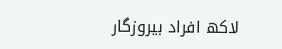لاکھ افراد بیروزگار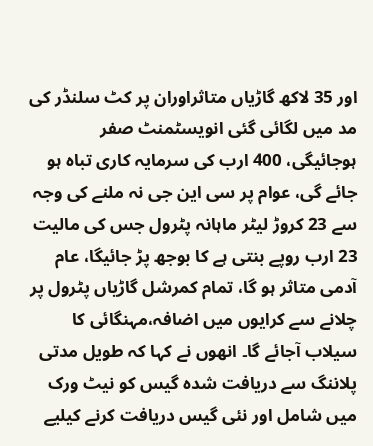اور 35 لاکھ گاڑیاں متاثراوران پر کٹ سلنڈر کی مد میں لگائی گئی انویسٹمنٹ صفر ہوجائیگی، 400 ارب کی سرمایہ کاری تباہ ہو جائے گی، عوام پر سی این جی نہ ملنے کی وجہ سے 23 کروڑ لیٹر ماہانہ پٹرول جس کی مالیت 23 ارب روپے بنتی ہے کا بوجھ پڑ جائیگا، عام آدمی متاثر ہو گا، تمام کمرشل گاڑیاں پٹرول پر چلانے سے کرایوں میں اضافہ،مہنگائی کا سیلاب آجائے گا۔ انھوں نے کہا کہ طویل مدتی پلاننگ سے دریافت شدہ گیس کو نیٹ ورک میں شامل اور نئی گیس دریافت کرنے کیلیے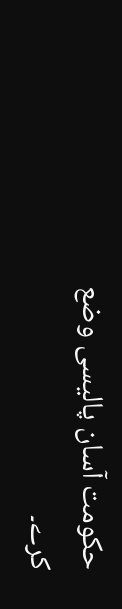حکومت آسان پالیسی وضع کرے۔